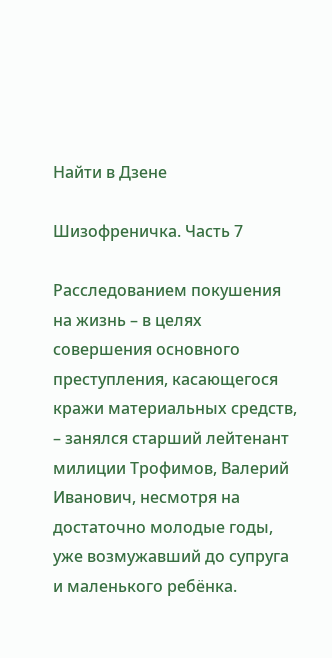Найти в Дзене

Шизофреничка. Часть 7

Расследованием покушения на жизнь – в целях совершения основного преступления, касающегося кражи материальных средств, – занялся старший лейтенант милиции Трофимов, Валерий Иванович, несмотря на достаточно молодые годы, уже возмужавший до супруга и маленького ребёнка.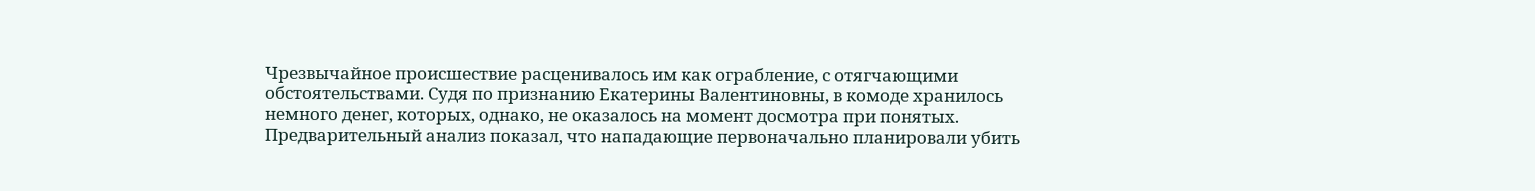Чрезвычайное происшествие расценивалось им как ограбление, с отягчающими обстоятельствами. Судя по признанию Екатерины Валентиновны, в комоде хранилось немного денег, которых, однако, не оказалось на момент досмотра при понятых. Предварительный анализ показал, что нападающие первоначально планировали убить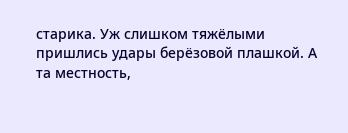старика. Уж слишком тяжёлыми пришлись удары берёзовой плашкой. А та местность,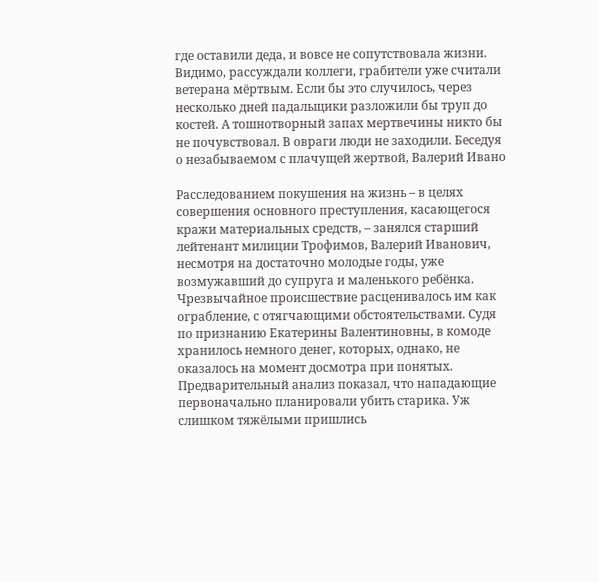где оставили деда, и вовсе не сопутствовала жизни. Видимо, рассуждали коллеги, грабители уже считали ветерана мёртвым. Если бы это случилось, через несколько дней падальщики разложили бы труп до костей. А тошнотворный запах мертвечины никто бы не почувствовал. В овраги люди не заходили. Беседуя о незабываемом с плачущей жертвой, Валерий Ивано

Расследованием покушения на жизнь – в целях совершения основного преступления, касающегося кражи материальных средств, – занялся старший лейтенант милиции Трофимов, Валерий Иванович, несмотря на достаточно молодые годы, уже возмужавший до супруга и маленького ребёнка. Чрезвычайное происшествие расценивалось им как ограбление, с отягчающими обстоятельствами. Судя по признанию Екатерины Валентиновны, в комоде хранилось немного денег, которых, однако, не оказалось на момент досмотра при понятых. Предварительный анализ показал, что нападающие первоначально планировали убить старика. Уж слишком тяжёлыми пришлись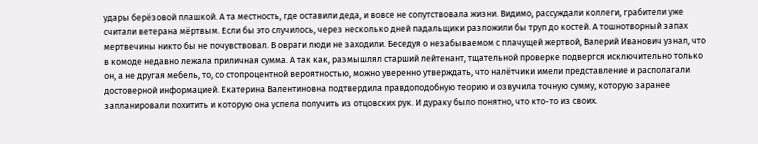удары берёзовой плашкой. А та местность, где оставили деда, и вовсе не сопутствовала жизни. Видимо, рассуждали коллеги, грабители уже считали ветерана мёртвым. Если бы это случилось, через несколько дней падальщики разложили бы труп до костей. А тошнотворный запах мертвечины никто бы не почувствовал. В овраги люди не заходили. Беседуя о незабываемом с плачущей жертвой, Валерий Иванович узнал, что в комоде недавно лежала приличная сумма. А так как, размышлял старший лейтенант, тщательной проверке подвергся исключительно только он, а не другая мебель, то, со стопроцентной вероятностью, можно уверенно утверждать, что налётчики имели представление и располагали достоверной информацией. Екатерина Валентиновна подтвердила правдоподобную теорию и озвучила точную сумму, которую заранее запланировали похитить и которую она успела получить из отцовских рук. И дураку было понятно, что кто-то из своих.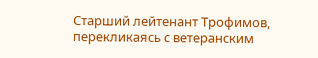Старший лейтенант Трофимов, перекликаясь с ветеранским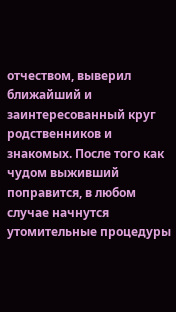отчеством, выверил ближайший и заинтересованный круг родственников и знакомых. После того как чудом выживший поправится, в любом случае начнутся утомительные процедуры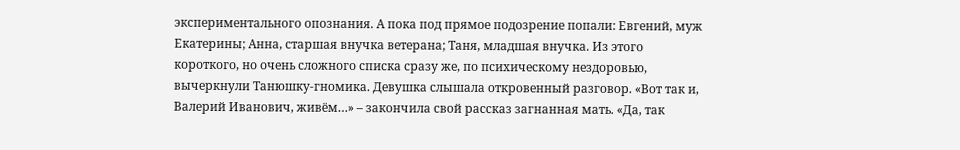экспериментального опознания. А пока под прямое подозрение попали: Евгений, муж Екатерины; Анна, старшая внучка ветерана; Таня, младшая внучка. Из этого короткого, но очень сложного списка сразу же, по психическому нездоровью, вычеркнули Танюшку-гномика. Девушка слышала откровенный разговор. «Вот так и, Валерий Иванович, живём…» – закончила свой рассказ загнанная мать. «Да, так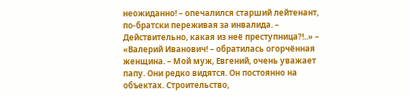неожиданно! – опечалился старший лейтенант, по-братски переживая за инвалида. – Действительно, какая из неё преступница?!..» – «Валерий Иванович! – обратилась огорчённая женщина. – Мой муж, Евгений, очень уважает папу. Они редко видятся. Он постоянно на объектах. Строительство,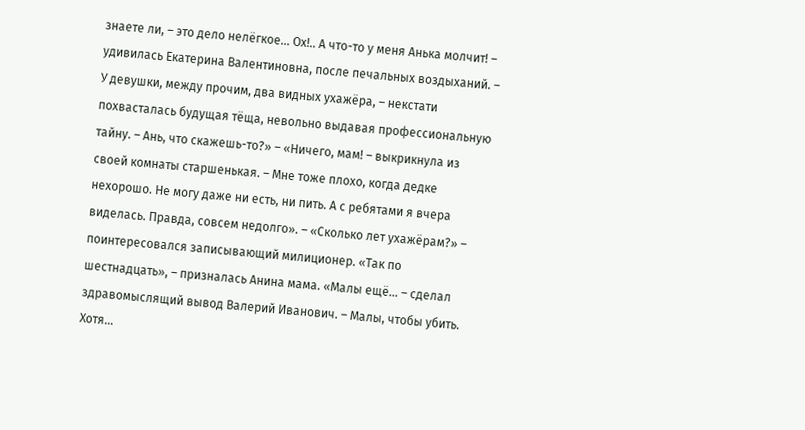знаете ли, – это дело нелёгкое... Ох!.. А что-то у меня Анька молчит! – удивилась Екатерина Валентиновна, после печальных воздыханий. – У девушки, между прочим, два видных ухажёра, – некстати похвасталась будущая тёща, невольно выдавая профессиональную тайну. – Ань, что скажешь-то?» – «Ничего, мам! – выкрикнула из своей комнаты старшенькая. – Мне тоже плохо, когда дедке нехорошо. Не могу даже ни есть, ни пить. А с ребятами я вчера виделась. Правда, совсем недолго». – «Сколько лет ухажёрам?» – поинтересовался записывающий милиционер. «Так по шестнадцать», – призналась Анина мама. «Малы ещё… – сделал здравомыслящий вывод Валерий Иванович. – Малы, чтобы убить. Хотя…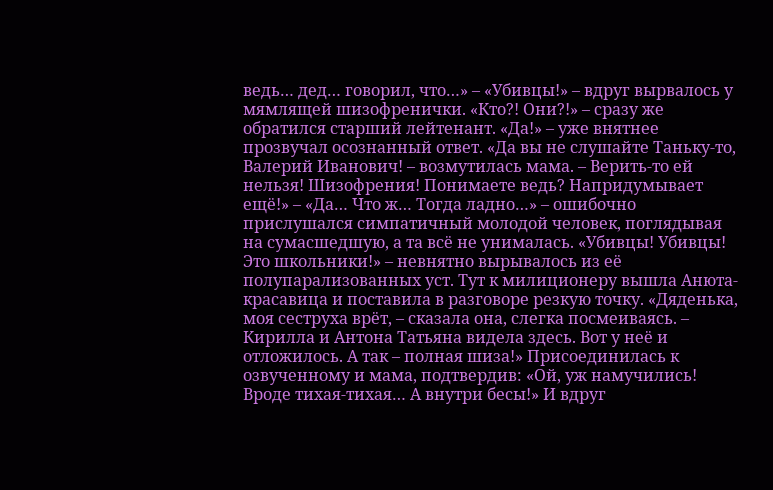ведь… дед… говорил, что…» – «Убивцы!» – вдруг вырвалось у мямлящей шизофренички. «Кто?! Они?!» – сразу же обратился старший лейтенант. «Да!» – уже внятнее прозвучал осознанный ответ. «Да вы не слушайте Таньку-то, Валерий Иванович! – возмутилась мама. – Верить-то ей нельзя! Шизофрения! Понимаете ведь? Напридумывает ещё!» – «Да… Что ж… Тогда ладно…» – ошибочно прислушался симпатичный молодой человек, поглядывая на сумасшедшую, а та всё не унималась. «Убивцы! Убивцы! Это школьники!» – невнятно вырывалось из её полупарализованных уст. Тут к милиционеру вышла Анюта-красавица и поставила в разговоре резкую точку. «Дяденька, моя сеструха врёт, – сказала она, слегка посмеиваясь. – Кирилла и Антона Татьяна видела здесь. Вот у неё и отложилось. А так – полная шиза!» Присоединилась к озвученному и мама, подтвердив: «Ой, уж намучились! Вроде тихая-тихая… А внутри бесы!» И вдруг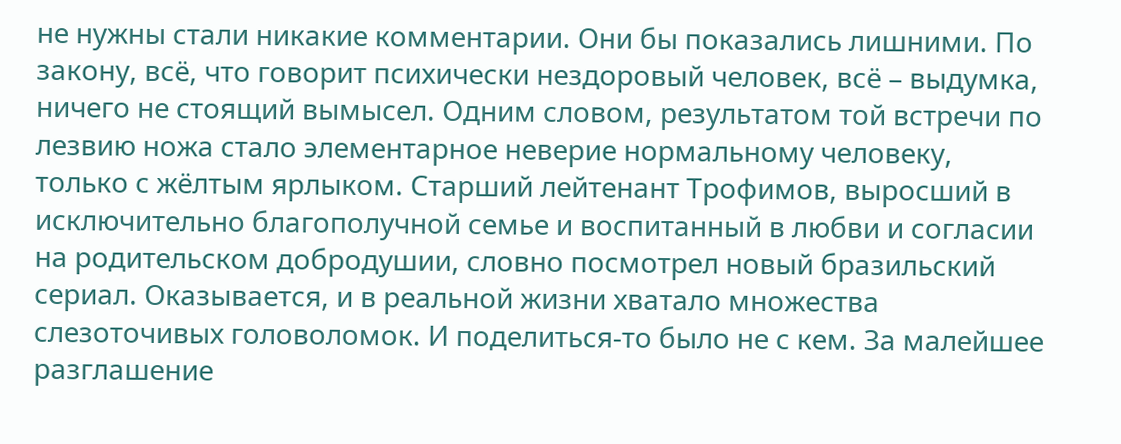не нужны стали никакие комментарии. Они бы показались лишними. По закону, всё, что говорит психически нездоровый человек, всё – выдумка, ничего не стоящий вымысел. Одним словом, результатом той встречи по лезвию ножа стало элементарное неверие нормальному человеку, только с жёлтым ярлыком. Старший лейтенант Трофимов, выросший в исключительно благополучной семье и воспитанный в любви и согласии на родительском добродушии, словно посмотрел новый бразильский сериал. Оказывается, и в реальной жизни хватало множества слезоточивых головоломок. И поделиться-то было не с кем. За малейшее разглашение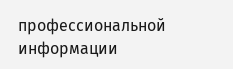профессиональной информации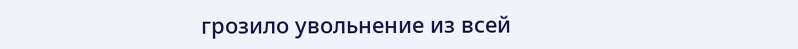грозило увольнение из всей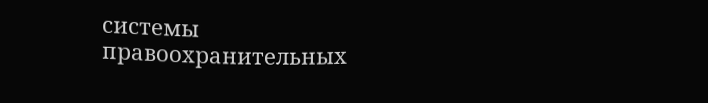системы правоохранительных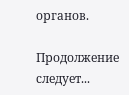органов.

Продолжение следует...